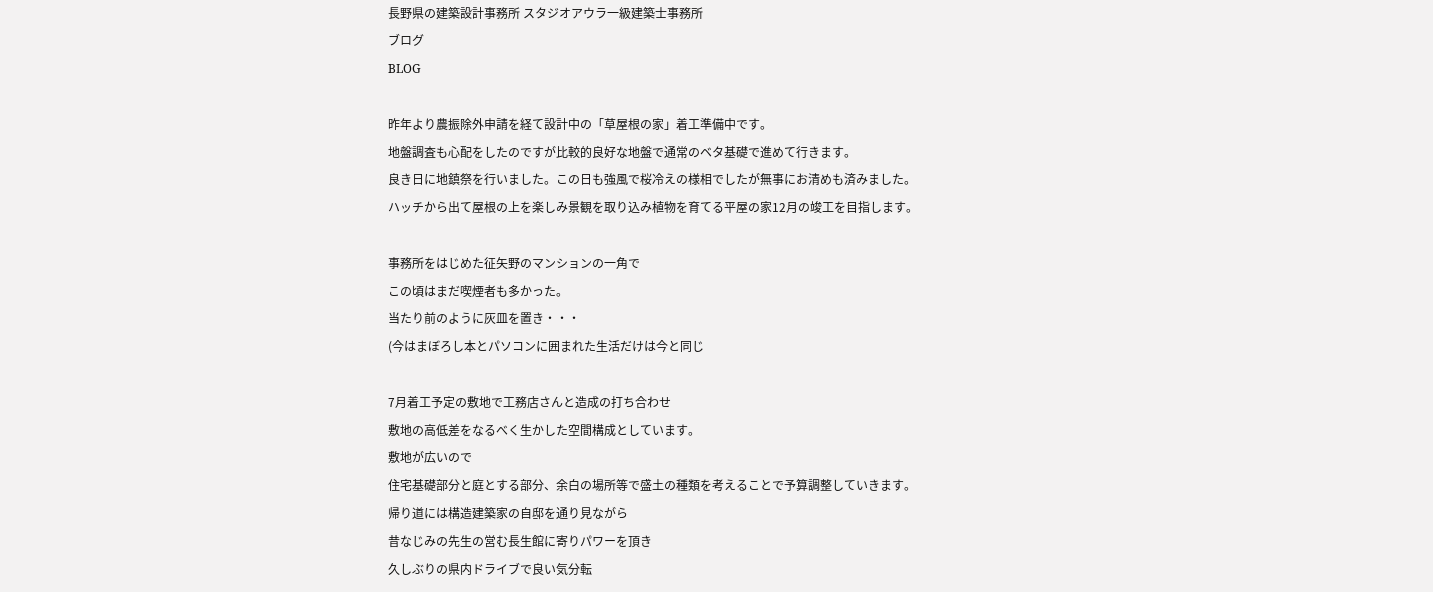長野県の建築設計事務所 スタジオアウラ一級建築士事務所
ブログ
BLOG

昨年より農振除外申請を経て設計中の「草屋根の家」着工準備中です。
地盤調査も心配をしたのですが比較的良好な地盤で通常のベタ基礎で進めて行きます。
良き日に地鎮祭を行いました。この日も強風で桜冷えの様相でしたが無事にお清めも済みました。
ハッチから出て屋根の上を楽しみ景観を取り込み植物を育てる平屋の家12月の竣工を目指します。

事務所をはじめた征矢野のマンションの一角で
この頃はまだ喫煙者も多かった。
当たり前のように灰皿を置き・・・
(今はまぼろし本とパソコンに囲まれた生活だけは今と同じ

7月着工予定の敷地で工務店さんと造成の打ち合わせ
敷地の高低差をなるべく生かした空間構成としています。
敷地が広いので
住宅基礎部分と庭とする部分、余白の場所等で盛土の種類を考えることで予算調整していきます。
帰り道には構造建築家の自邸を通り見ながら
昔なじみの先生の営む長生館に寄りパワーを頂き
久しぶりの県内ドライブで良い気分転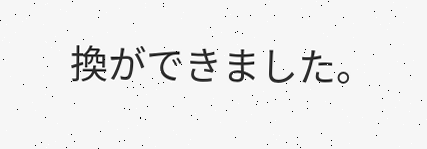換ができました。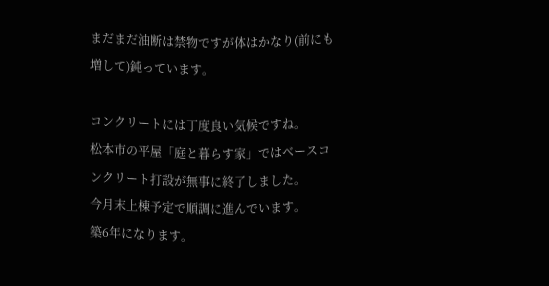まだまだ油断は禁物ですが体はかなり(前にも増して)鈍っています。

コンクリートには丁度良い気候ですね。
松本市の平屋「庭と暮らす家」ではベースコンクリート打設が無事に終了しました。
今月末上棟予定で順調に進んでいます。
築6年になります。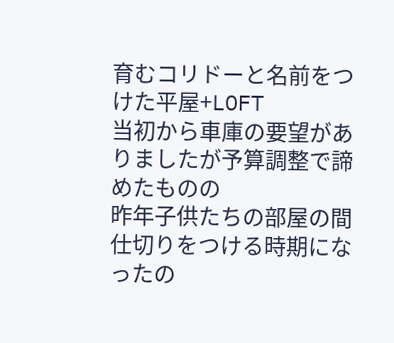育むコリドーと名前をつけた平屋+LOFT
当初から車庫の要望がありましたが予算調整で諦めたものの
昨年子供たちの部屋の間仕切りをつける時期になったの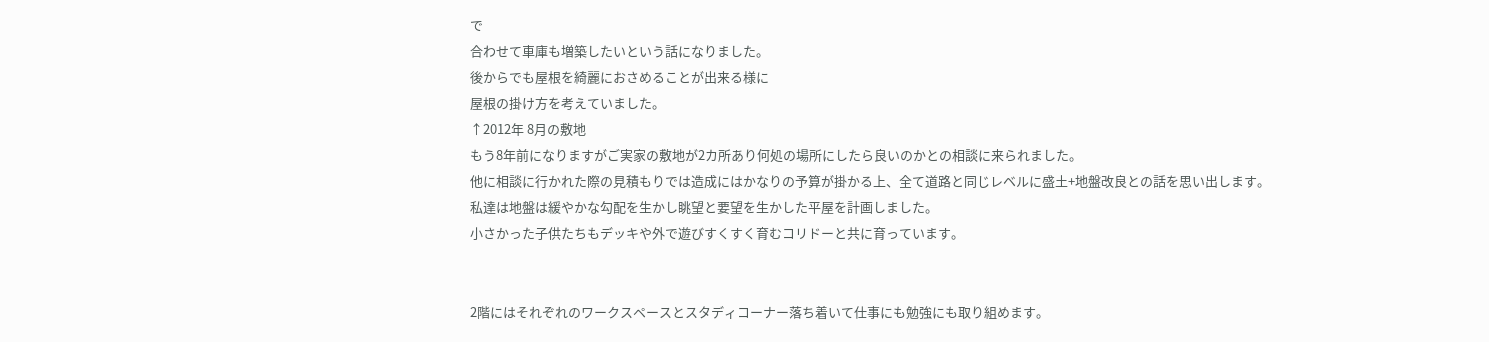で
合わせて車庫も増築したいという話になりました。
後からでも屋根を綺麗におさめることが出来る様に
屋根の掛け方を考えていました。
↑2012年 8月の敷地
もう8年前になりますがご実家の敷地が2カ所あり何処の場所にしたら良いのかとの相談に来られました。
他に相談に行かれた際の見積もりでは造成にはかなりの予算が掛かる上、全て道路と同じレベルに盛土+地盤改良との話を思い出します。
私達は地盤は緩やかな勾配を生かし眺望と要望を生かした平屋を計画しました。
小さかった子供たちもデッキや外で遊びすくすく育むコリドーと共に育っています。


2階にはそれぞれのワークスペースとスタディコーナー落ち着いて仕事にも勉強にも取り組めます。